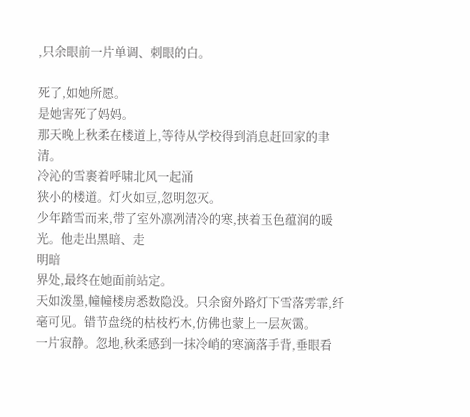,只余眼前一片单调、刺眼的白。

死了,如她所愿。
是她害死了妈妈。
那天晚上秋柔在楼道上,等待从学校得到消息赶回家的聿清。
冷沁的雪裹着呼啸北风一起涌
狭小的楼道。灯火如豆,忽明忽灭。
少年踏雪而来,带了室外凛冽清冷的寒,挟着玉色蕴润的暖光。他走出黑暗、走
明暗
界处,最终在她面前站定。
天如泼墨,幢幢楼房悉数隐没。只余窗外路灯下雪落雱霏,纤毫可见。错节盘绕的枯枝朽木,仿佛也蒙上一层灰霭。
一片寂静。忽地,秋柔感到一抹冷峭的寒滴落手背,垂眼看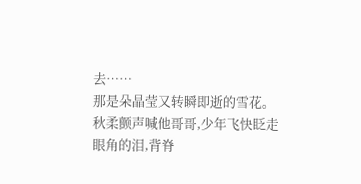去……
那是朵晶莹又转瞬即逝的雪花。
秋柔颤声喊他哥哥,少年飞快眨走眼角的泪,背脊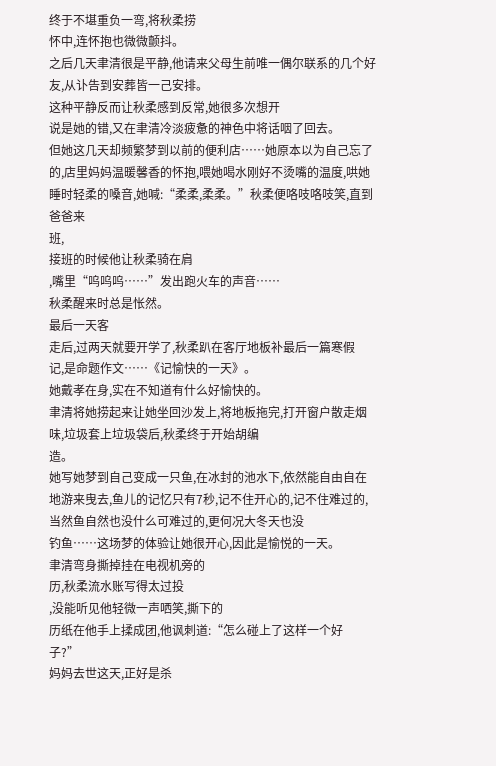终于不堪重负一弯,将秋柔捞
怀中,连怀抱也微微颤抖。
之后几天聿清很是平静,他请来父母生前唯一偶尔联系的几个好友,从讣告到安葬皆一己安排。
这种平静反而让秋柔感到反常,她很多次想开
说是她的错,又在聿清冷淡疲惫的神色中将话咽了回去。
但她这几天却频繁梦到以前的便利店……她原本以为自己忘了的,店里妈妈温暖馨香的怀抱,喂她喝水刚好不烫嘴的温度,哄她
睡时轻柔的嗓音,她喊:“柔柔,柔柔。”秋柔便咯吱咯吱笑,直到爸爸来
班,
接班的时候他让秋柔骑在肩
,嘴里“呜呜呜……”发出跑火车的声音……
秋柔醒来时总是怅然。
最后一天客
走后,过两天就要开学了,秋柔趴在客厅地板补最后一篇寒假
记,是命题作文……《记愉快的一天》。
她戴孝在身,实在不知道有什么好愉快的。
聿清将她捞起来让她坐回沙发上,将地板拖完,打开窗户散走烟味,垃圾套上垃圾袋后,秋柔终于开始胡编
造。
她写她梦到自己变成一只鱼,在冰封的池水下,依然能自由自在地游来曳去,鱼儿的记忆只有7秒,记不住开心的,记不住难过的,当然鱼自然也没什么可难过的,更何况大冬天也没
钓鱼……这场梦的体验让她很开心,因此是愉悦的一天。
聿清弯身撕掉挂在电视机旁的
历,秋柔流水账写得太过投
,没能听见他轻微一声哂笑,撕下的
历纸在他手上揉成团,他讽刺道:“怎么碰上了这样一个好
子?”
妈妈去世这天,正好是杀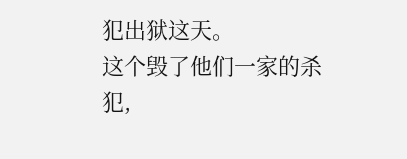犯出狱这天。
这个毁了他们一家的杀
犯,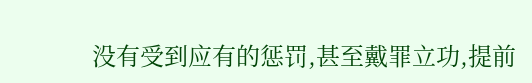没有受到应有的惩罚,甚至戴罪立功,提前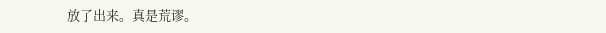放了出来。真是荒谬。